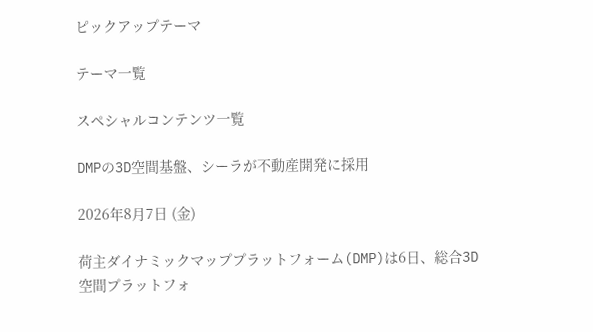ピックアップテーマ

テーマ一覧

スペシャルコンテンツ一覧

DMPの3D空間基盤、シーラが不動産開発に採用

2026年8月7日 (金)

荷主ダイナミックマッププラットフォーム(DMP)は6日、総合3D空間プラットフォ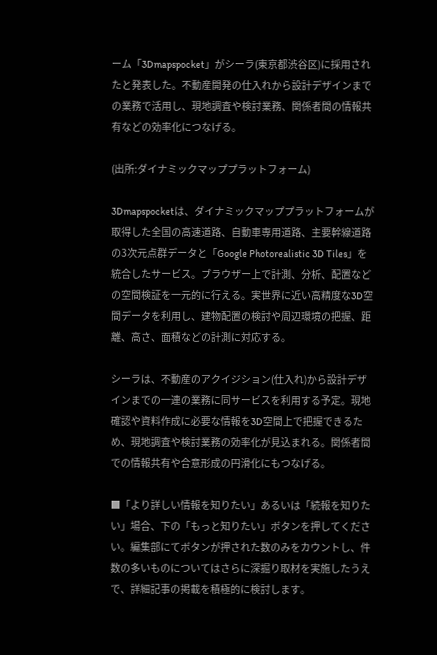ーム「3Dmapspocket」がシーラ(東京都渋谷区)に採用されたと発表した。不動産開発の仕入れから設計デザインまでの業務で活用し、現地調査や検討業務、関係者間の情報共有などの効率化につなげる。

(出所:ダイナミックマッププラットフォーム)

3Dmapspocketは、ダイナミックマッププラットフォームが取得した全国の高速道路、自動車専用道路、主要幹線道路の3次元点群データと「Google Photorealistic 3D Tiles」を統合したサービス。ブラウザー上で計測、分析、配置などの空間検証を一元的に行える。実世界に近い高精度な3D空間データを利用し、建物配置の検討や周辺環境の把握、距離、高さ、面積などの計測に対応する。

シーラは、不動産のアクイジション(仕入れ)から設計デザインまでの一連の業務に同サービスを利用する予定。現地確認や資料作成に必要な情報を3D空間上で把握できるため、現地調査や検討業務の効率化が見込まれる。関係者間での情報共有や合意形成の円滑化にもつなげる。

■「より詳しい情報を知りたい」あるいは「続報を知りたい」場合、下の「もっと知りたい」ボタンを押してください。編集部にてボタンが押された数のみをカウントし、件数の多いものについてはさらに深掘り取材を実施したうえで、詳細記事の掲載を積極的に検討します。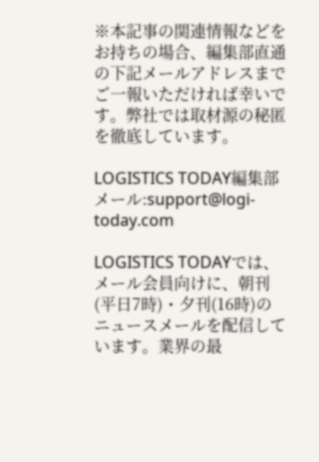※本記事の関連情報などをお持ちの場合、編集部直通の下記メールアドレスまでご一報いただければ幸いです。弊社では取材源の秘匿を徹底しています。

LOGISTICS TODAY編集部
メール:support@logi-today.com

LOGISTICS TODAYでは、メール会員向けに、朝刊(平日7時)・夕刊(16時)のニュースメールを配信しています。業界の最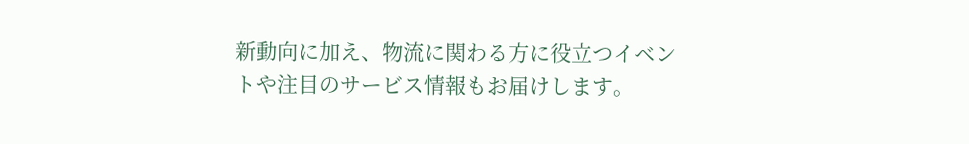新動向に加え、物流に関わる方に役立つイベントや注目のサービス情報もお届けします。